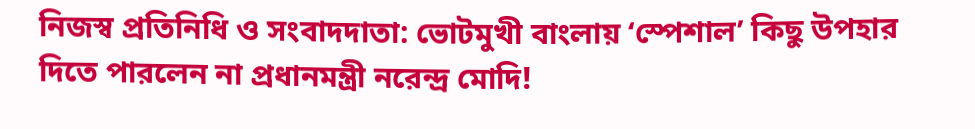নিজস্ব প্রতিনিধি ও সংবাদদাতা: ভোটমুখী বাংলায় ‘স্পেশাল’ কিছু উপহার দিতে পারলেন না প্রধানমন্ত্রী নরেন্দ্র মোদি!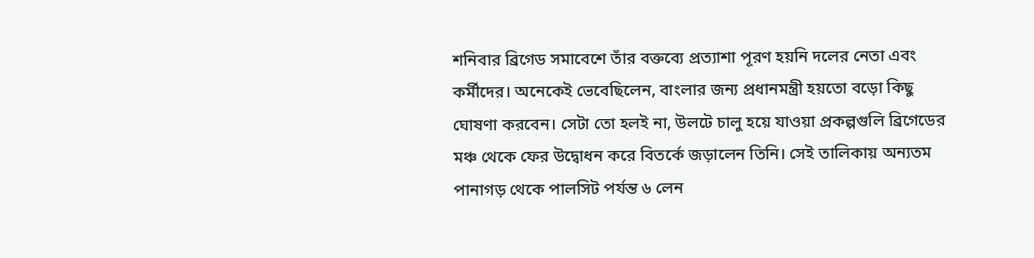শনিবার ব্রিগেড সমাবেশে তাঁর বক্তব্যে প্রত্যাশা পূরণ হয়নি দলের নেতা এবং কর্মীদের। অনেকেই ভেবেছিলেন, বাংলার জন্য প্রধানমন্ত্রী হয়তো বড়ো কিছু ঘোষণা করবেন। সেটা তো হলই না, উলটে চালু হয়ে যাওয়া প্রকল্পগুলি ব্রিগেডের মঞ্চ থেকে ফের উদ্বোধন করে বিতর্কে জড়ালেন তিনি। সেই তালিকায় অন্যতম পানাগড় থেকে পালসিট পর্যন্ত ৬ লেন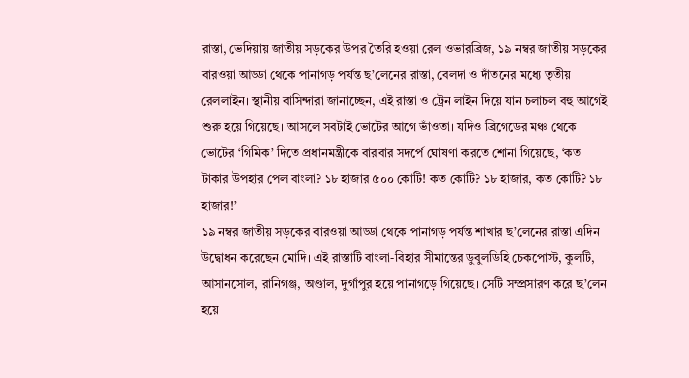রাস্তা, ভেদিয়ায় জাতীয় সড়কের উপর তৈরি হওয়া রেল ওভারব্রিজ, ১৯ নম্বর জাতীয় সড়কের বারওয়া আড্ডা থেকে পানাগড় পর্যন্ত ছ’লেনের রাস্তা, বেলদা ও দাঁতনের মধ্যে তৃতীয় রেললাইন। স্থানীয় বাসিন্দারা জানাচ্ছেন, এই রাস্তা ও ট্রেন লাইন দিয়ে যান চলাচল বহু আগেই শুরু হয়ে গিয়েছে। আসলে সবটাই ভোটের আগে ভাঁওতা। যদিও ব্রিগেডের মঞ্চ থেকে ভোটের ‘গিমিক’ দিতে প্রধানমন্ত্রীকে বারবার সদর্পে ঘোষণা করতে শোনা গিয়েছে, ‘কত টাকার উপহার পেল বাংলা? ১৮ হাজার ৫০০ কোটি! কত কোটি? ১৮ হাজার, কত কোটি? ১৮ হাজার!’
১৯ নম্বর জাতীয় সড়কের বারওয়া আড্ডা থেকে পানাগড় পর্যন্ত শাখার ছ’লেনের রাস্তা এদিন উদ্বোধন করেছেন মোদি। এই রাস্তাটি বাংলা-বিহার সীমান্তের ডুবুলডিহি চেকপোস্ট, কুলটি, আসানসোল, রানিগঞ্জ, অণ্ডাল, দুর্গাপুর হয়ে পানাগড়ে গিয়েছে। সেটি সম্প্রসারণ করে ছ’লেন হয়ে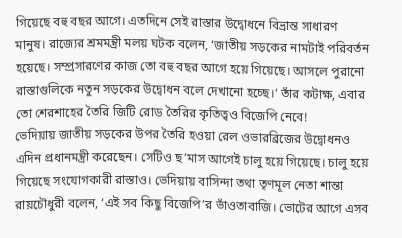গিয়েছে বহু বছর আগে। এতদিনে সেই রাস্তার উদ্বোধনে বিভ্রান্ত সাধারণ মানুষ। রাজ্যের শ্রমমন্ত্রী মলয় ঘটক বলেন, ‘জাতীয় সড়কের নামটাই পরিবর্তন হয়েছে। সম্প্রসারণের কাজ তো বহু বছর আগে হয়ে গিয়েছে। আসলে পুরানো রাস্তাগুলিকে নতুন সড়কের উদ্বোধন বলে দেখানো হচ্ছে।’ তাঁর কটাক্ষ, এবার তো শেরশাহের তৈরি জিটি রোড তৈরির কৃতিত্বও বিজেপি নেবে!
ভেদিয়ায় জাতীয় সড়কের উপর তৈরি হওয়া রেল ওভারব্রিজের উদ্বোধনও এদিন প্রধানমন্ত্রী করেছেন। সেটিও ছ’মাস আগেই চালু হয়ে গিয়েছে। চালু হয়ে গিয়েছে সংযোগকারী রাস্তাও। ভেদিয়ায় বাসিন্দা তথা তৃণমূল নেতা শান্তা রায়চৌধুরী বলেন, ‘এই সব কিছু বিজেপি’র ভাঁওতাবাজি। ভোটের আগে এসব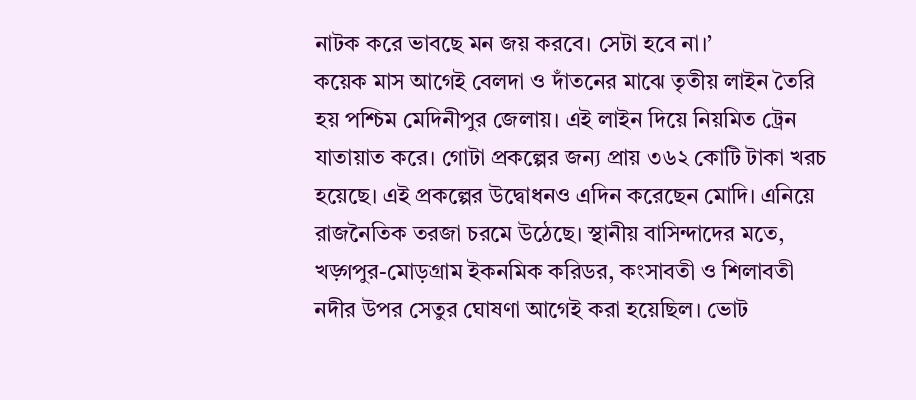নাটক করে ভাবছে মন জয় করবে। সেটা হবে না।’
কয়েক মাস আগেই বেলদা ও দাঁতনের মাঝে তৃতীয় লাইন তৈরি হয় পশ্চিম মেদিনীপুর জেলায়। এই লাইন দিয়ে নিয়মিত ট্রেন যাতায়াত করে। গোটা প্রকল্পের জন্য প্রায় ৩৬২ কোটি টাকা খরচ হয়েছে। এই প্রকল্পের উদ্বোধনও এদিন করেছেন মোদি। এনিয়ে রাজনৈতিক তরজা চরমে উঠেছে। স্থানীয় বাসিন্দাদের মতে, খড়্গপুর-মোড়গ্রাম ইকনমিক করিডর, কংসাবতী ও শিলাবতী নদীর উপর সেতুর ঘোষণা আগেই করা হয়েছিল। ভোট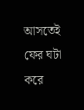আসতেই ফের ঘটা করে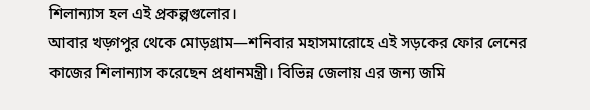শিলান্যাস হল এই প্রকল্পগুলোর।
আবার খড়্গপুর থেকে মোড়গ্রাম—শনিবার মহাসমারোহে এই সড়কের ফোর লেনের কাজের শিলান্যাস করেছেন প্রধানমন্ত্রী। বিভিন্ন জেলায় এর জন্য জমি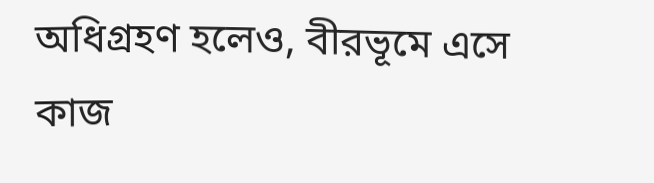অধিগ্রহণ হলেও, বীরভূমে এসে কাজ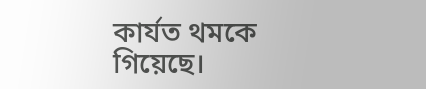কার্যত থমকে গিয়েছে।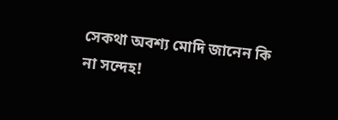সেকথা অবশ্য মোদি জানেন কি না সন্দেহ!